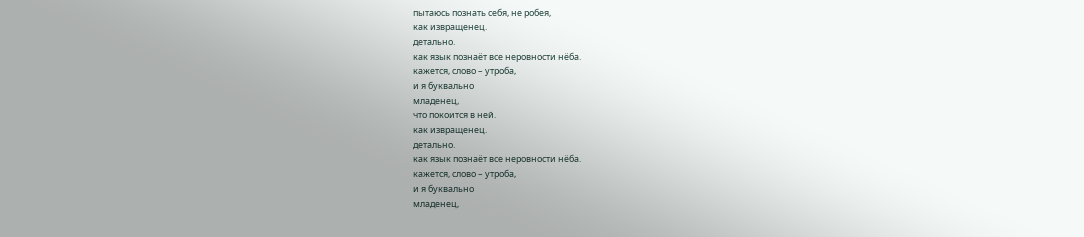пытаюсь познать себя, не робея,
как извращенец.
детально.
как язык познаёт все неровности нёба.
кажется, слово – утроба,
и я буквально
младенец,
что покоится в ней.
как извращенец.
детально.
как язык познаёт все неровности нёба.
кажется, слово – утроба,
и я буквально
младенец,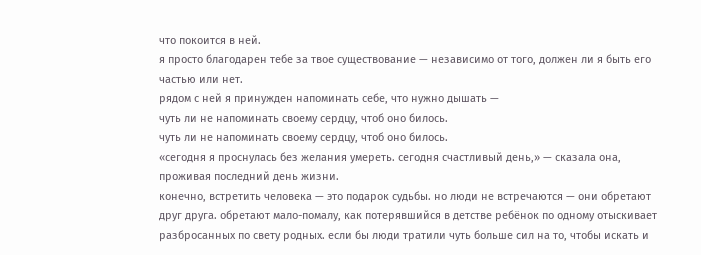что покоится в ней.
я просто благодарен тебе за твое существование — независимо от того, должен ли я быть его частью или нет.
рядом с ней я принужден напоминать себе, что нужно дышать —
чуть ли не напоминать своему сердцу, чтоб оно билось.
чуть ли не напоминать своему сердцу, чтоб оно билось.
«сегодня я проснулась без желания умереть. сегодня счастливый день,» — сказала она, проживая последний день жизни.
конечно, встретить человека — это подарок судьбы. но люди не встречаются — они обретают друг друга. обретают мало-помалу, как потерявшийся в детстве ребёнок по одному отыскивает разбросанных по свету родных. если бы люди тратили чуть больше сил на то, чтобы искать и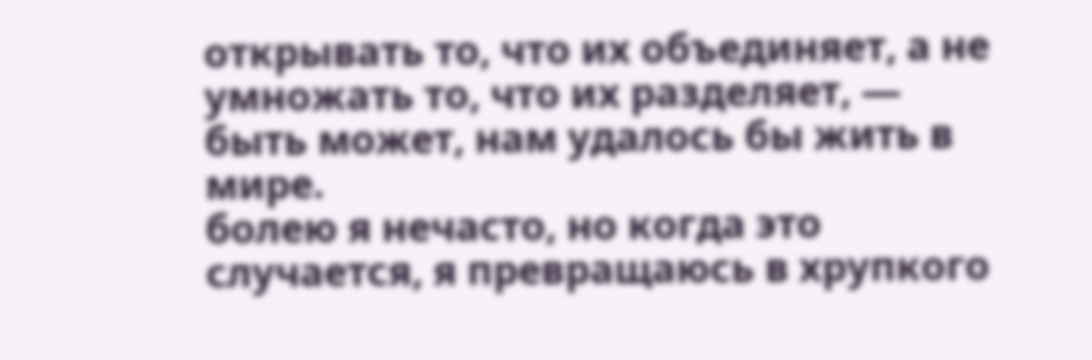открывать то, что их объединяет, а не умножать то, что их разделяет, — быть может, нам удалось бы жить в мире.
болею я нечасто, но когда это случается, я превращаюсь в хрупкого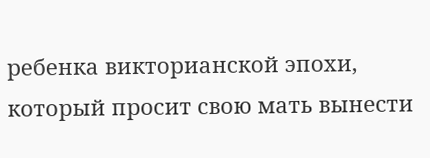ребенка викторианской эпохи, который просит свою мать вынести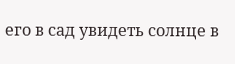его в сад увидеть солнце в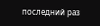последний раз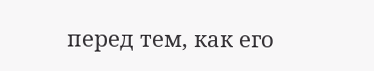перед тем, как его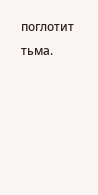поглотит тьма.